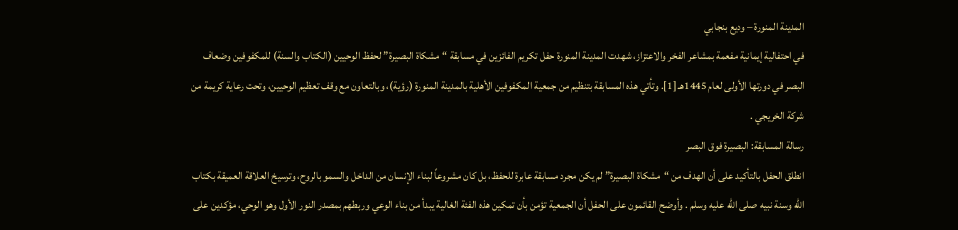المدينة المنورة – وديع بنجابي
في احتفالية إيمانية مفعمة بمشاعر الفخر والاعتزاز، شهدت المدينة المنورة حفل تكريم الفائزين في مسابقة “مشكاة البصيرة” لحفظ الوحيين (الكتاب والسنة) للمكفوفين وضعاف البصر في دورتها الأولى لعام 1445هـ [1]. وتأتي هذه المسابقة بتنظيم من جمعية المكفوفين الأهلية بالمدينة المنورة (رؤية)، وبالتعاون مع وقف تعظيم الوحيين، وتحت رعاية كريمة من شركة الخريجي .
رسالة المسابقة: البصيرة فوق البصر
انطلق الحفل بالتأكيد على أن الهدف من “مشكاة البصيرة” لم يكن مجرد مسابقة عابرة للحفظ، بل كان مشروعاً لبناء الإنسان من الداخل والسمو بالروح، وترسيخ العلاقة العميقة بكتاب الله وسنة نبيه صلى الله عليه وسلم . وأوضح القائمون على الحفل أن الجمعية تؤمن بأن تمكين هذه الفئة الغالية يبدأ من بناء الوعي وربطهم بمصدر النور الأول وهو الوحي، مؤكدين على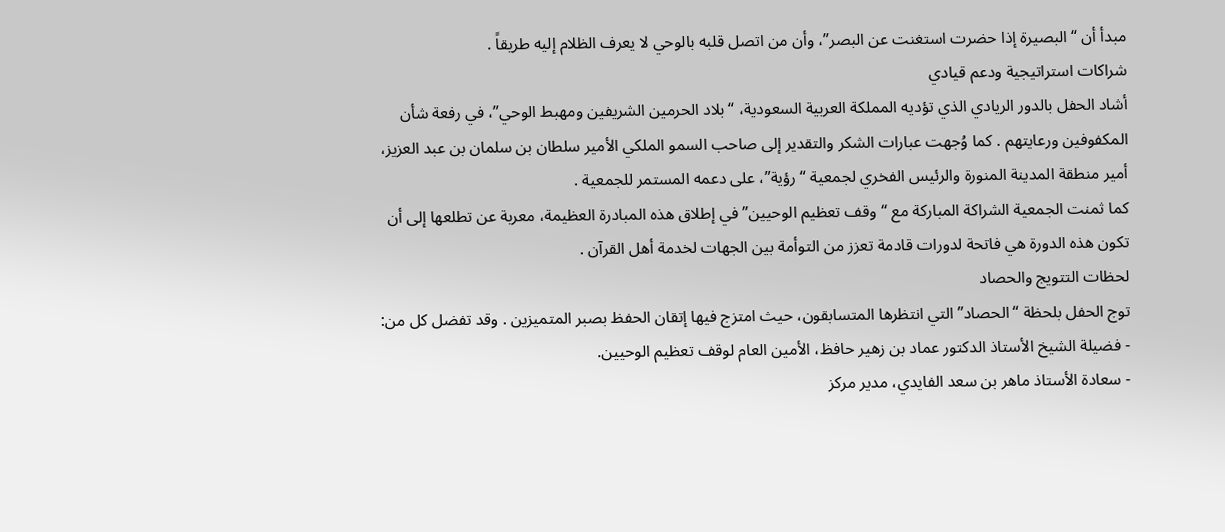مبدأ أن “البصيرة إذا حضرت استغنت عن البصر”، وأن من اتصل قلبه بالوحي لا يعرف الظلام إليه طريقاً .
شراكات استراتيجية ودعم قيادي
أشاد الحفل بالدور الريادي الذي تؤديه المملكة العربية السعودية، “بلاد الحرمين الشريفين ومهبط الوحي”، في رفعة شأن المكفوفين ورعايتهم . كما وُجهت عبارات الشكر والتقدير إلى صاحب السمو الملكي الأمير سلطان بن سلمان بن عبد العزيز، أمير منطقة المدينة المنورة والرئيس الفخري لجمعية “رؤية”، على دعمه المستمر للجمعية .
كما ثمنت الجمعية الشراكة المباركة مع “وقف تعظيم الوحيين” في إطلاق هذه المبادرة العظيمة، معربة عن تطلعها إلى أن تكون هذه الدورة هي فاتحة لدورات قادمة تعزز من التوأمة بين الجهات لخدمة أهل القرآن .
لحظات التتويج والحصاد
توج الحفل بلحظة “الحصاد” التي انتظرها المتسابقون، حيث امتزج فيها إتقان الحفظ بصبر المتميزين . وقد تفضل كل من:
- فضيلة الشيخ الأستاذ الدكتور عماد بن زهير حافظ، الأمين العام لوقف تعظيم الوحيين.
- سعادة الأستاذ ماهر بن سعد الفايدي، مدير مركز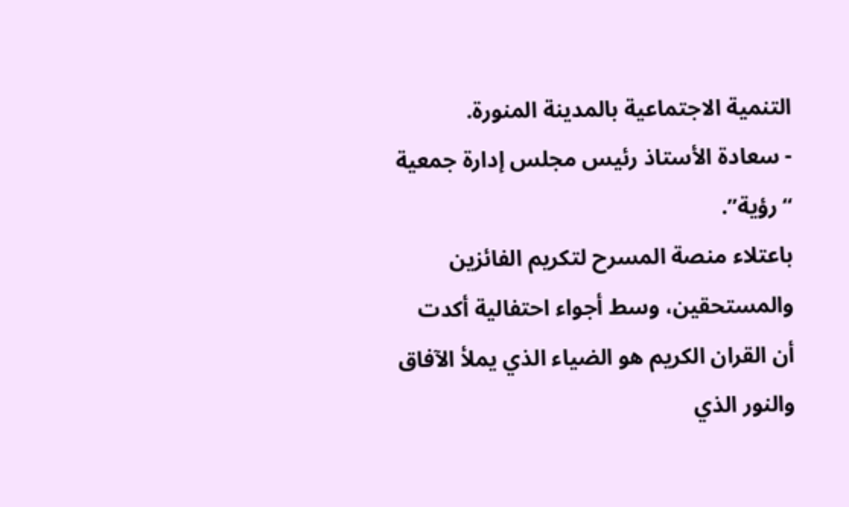التنمية الاجتماعية بالمدينة المنورة.
- سعادة الأستاذ رئيس مجلس إدارة جمعية “رؤية”.
باعتلاء منصة المسرح لتكريم الفائزين والمستحقين، وسط أجواء احتفالية أكدت أن القران الكريم هو الضياء الذي يملأ الآفاق والنور الذي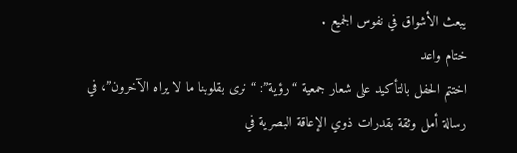يبعث الأشواق في نفوس الجميع .
ختام واعد
اختتم الحفل بالتأكيد على شعار جمعية “رؤية”: “نرى بقلوبنا ما لا يراه الآخرون”، في رسالة أمل وثقة بقدرات ذوي الإعاقة البصرية في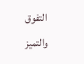التفوق والتميز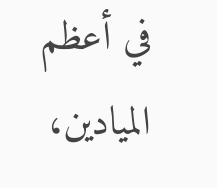في أعظم الميادين،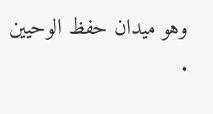وهو ميدان حفظ الوحيين .